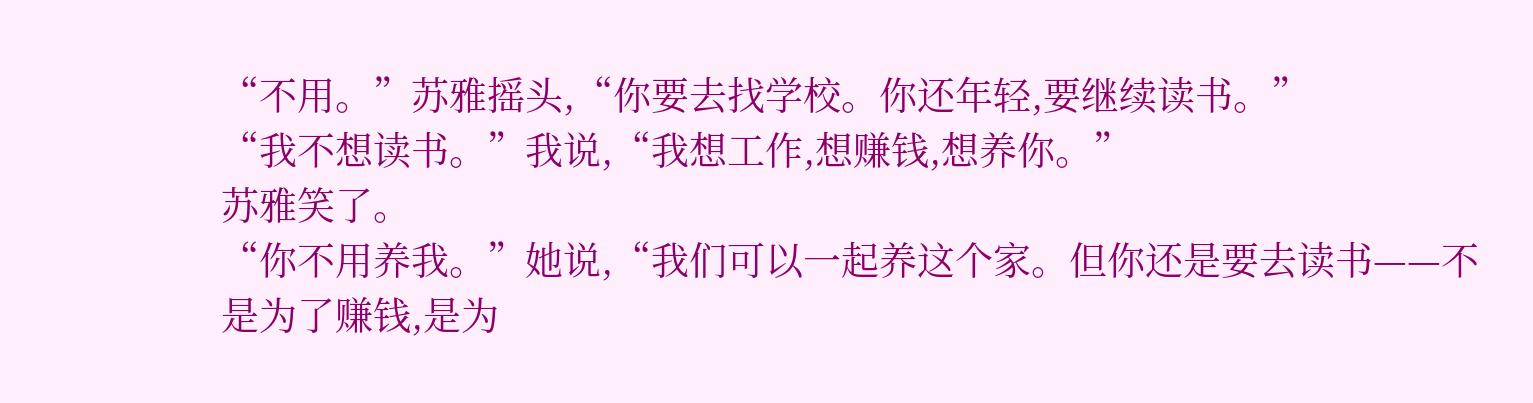“不用。”苏雅摇头,“你要去找学校。你还年轻,要继续读书。”
“我不想读书。”我说,“我想工作,想赚钱,想养你。”
苏雅笑了。
“你不用养我。”她说,“我们可以一起养这个家。但你还是要去读书——不是为了赚钱,是为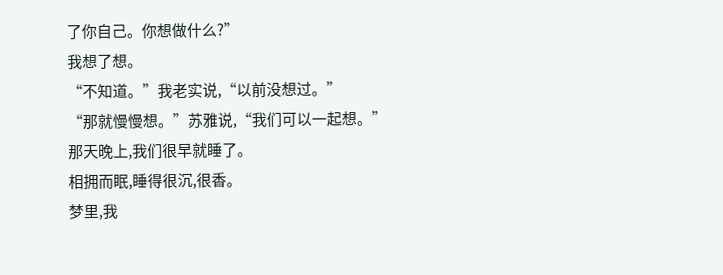了你自己。你想做什么?”
我想了想。
“不知道。”我老实说,“以前没想过。”
“那就慢慢想。”苏雅说,“我们可以一起想。”
那天晚上,我们很早就睡了。
相拥而眠,睡得很沉,很香。
梦里,我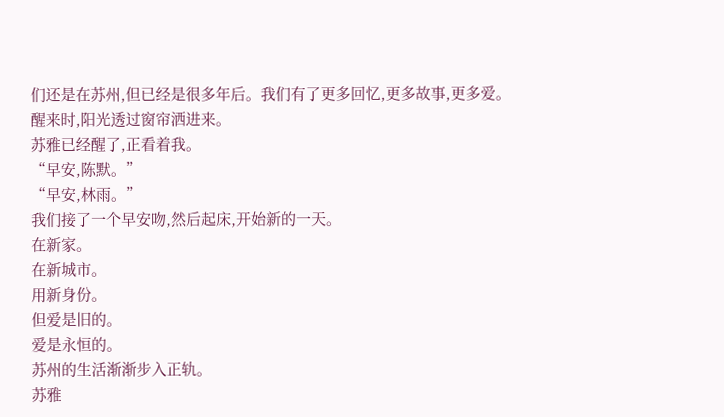们还是在苏州,但已经是很多年后。我们有了更多回忆,更多故事,更多爱。
醒来时,阳光透过窗帘洒进来。
苏雅已经醒了,正看着我。
“早安,陈默。”
“早安,林雨。”
我们接了一个早安吻,然后起床,开始新的一天。
在新家。
在新城市。
用新身份。
但爱是旧的。
爱是永恒的。
苏州的生活渐渐步入正轨。
苏雅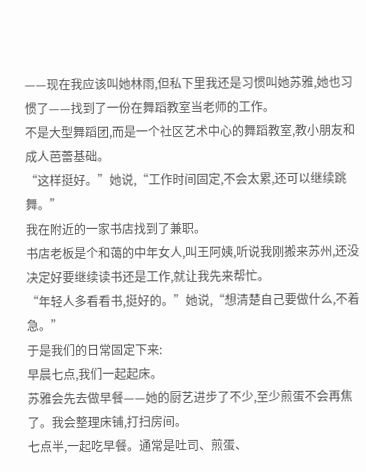——现在我应该叫她林雨,但私下里我还是习惯叫她苏雅,她也习惯了——找到了一份在舞蹈教室当老师的工作。
不是大型舞蹈团,而是一个社区艺术中心的舞蹈教室,教小朋友和成人芭蕾基础。
“这样挺好。”她说,“工作时间固定,不会太累,还可以继续跳舞。”
我在附近的一家书店找到了兼职。
书店老板是个和蔼的中年女人,叫王阿姨,听说我刚搬来苏州,还没决定好要继续读书还是工作,就让我先来帮忙。
“年轻人多看看书,挺好的。”她说,“想清楚自己要做什么,不着急。”
于是我们的日常固定下来:
早晨七点,我们一起起床。
苏雅会先去做早餐——她的厨艺进步了不少,至少煎蛋不会再焦了。我会整理床铺,打扫房间。
七点半,一起吃早餐。通常是吐司、煎蛋、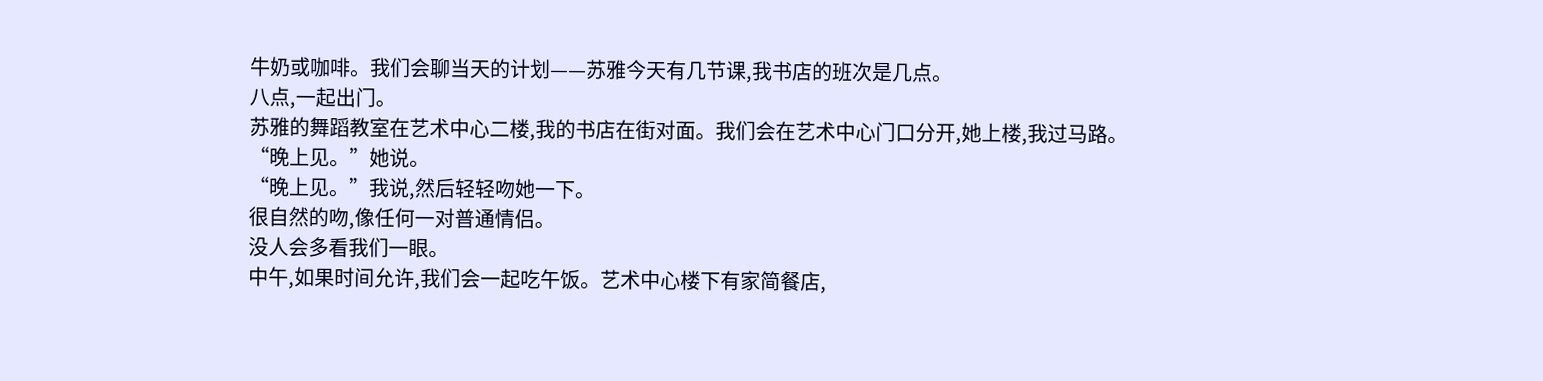牛奶或咖啡。我们会聊当天的计划——苏雅今天有几节课,我书店的班次是几点。
八点,一起出门。
苏雅的舞蹈教室在艺术中心二楼,我的书店在街对面。我们会在艺术中心门口分开,她上楼,我过马路。
“晚上见。”她说。
“晚上见。”我说,然后轻轻吻她一下。
很自然的吻,像任何一对普通情侣。
没人会多看我们一眼。
中午,如果时间允许,我们会一起吃午饭。艺术中心楼下有家简餐店,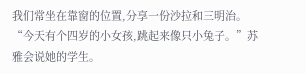我们常坐在靠窗的位置,分享一份沙拉和三明治。
“今天有个四岁的小女孩,跳起来像只小兔子。”苏雅会说她的学生。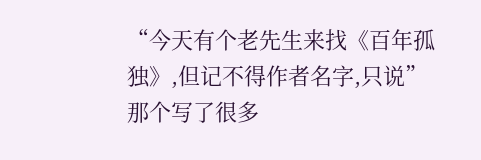“今天有个老先生来找《百年孤独》,但记不得作者名字,只说”那个写了很多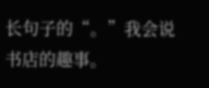长句子的“。”我会说书店的趣事。